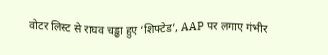वोटर लिस्ट से राघव चड्ढा हुए ‘शिफ्टेड’, AAP पर लगाए गंभीर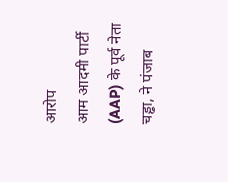आरोप
आम आदमी पार्टी (AAP) के पूर्व नेता चड्ढा, ने पंजाब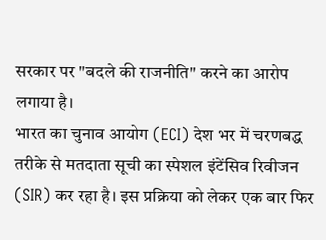सरकार पर "बदले की राजनीति" करने का आरोप लगाया है।
भारत का चुनाव आयोग (ECI) देश भर में चरणबद्ध तरीके से मतदाता सूची का स्पेशल इंटेंसिव रिवीजन (SIR) कर रहा है। इस प्रक्रिया को लेकर एक बार फिर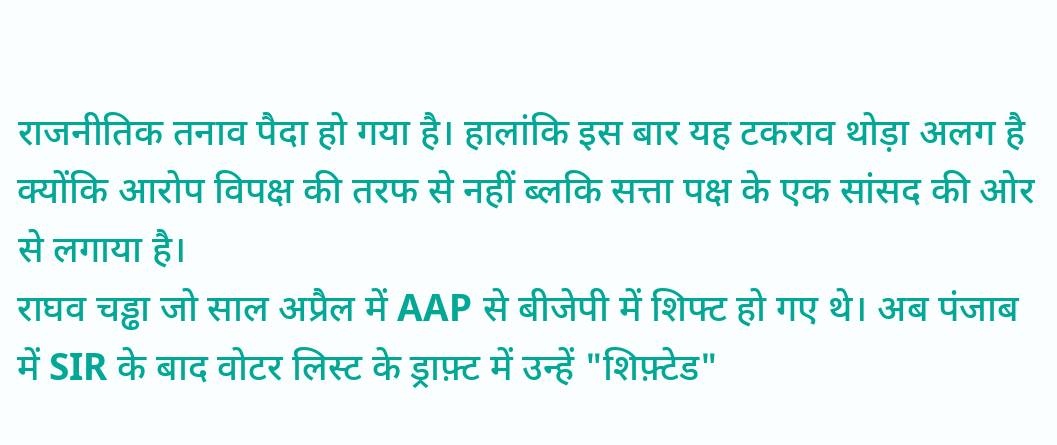राजनीतिक तनाव पैदा हो गया है। हालांकि इस बार यह टकराव थोड़ा अलग है क्योंकि आरोप विपक्ष की तरफ से नहीं ब्लकि सत्ता पक्ष के एक सांसद की ओर से लगाया है।
राघव चड्ढा जो साल अप्रैल में AAP से बीजेपी में शिफ्ट हो गए थे। अब पंजाब में SIR के बाद वोटर लिस्ट के ड्राफ़्ट में उन्हें "शिफ़्टेड"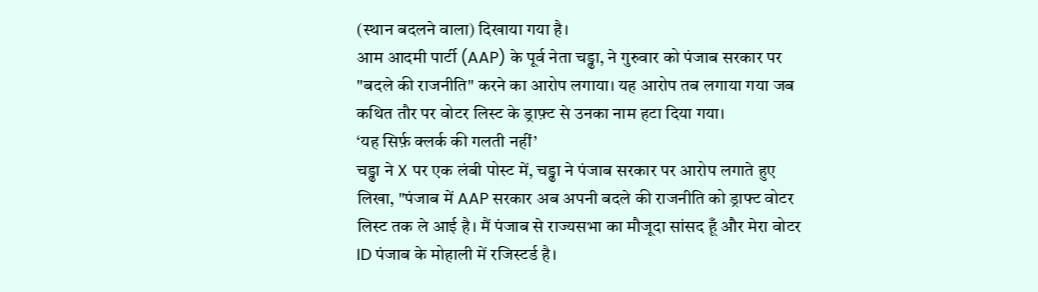(स्थान बदलने वाला) दिखाया गया है।
आम आदमी पार्टी (AAP) के पूर्व नेता चड्ढा, ने गुरुवार को पंजाब सरकार पर "बदले की राजनीति" करने का आरोप लगाया। यह आरोप तब लगाया गया जब कथित तौर पर वोटर लिस्ट के ड्राफ़्ट से उनका नाम हटा दिया गया।
‘यह सिर्फ़ क्लर्क की गलती नहीं’
चड्ढा ने X पर एक लंबी पोस्ट में, चड्ढा ने पंजाब सरकार पर आरोप लगाते हुए लिखा, "पंजाब में AAP सरकार अब अपनी बदले की राजनीति को ड्राफ्ट वोटर लिस्ट तक ले आई है। मैं पंजाब से राज्यसभा का मौजूदा सांसद हूँ और मेरा वोटर ID पंजाब के मोहाली में रजिस्टर्ड है।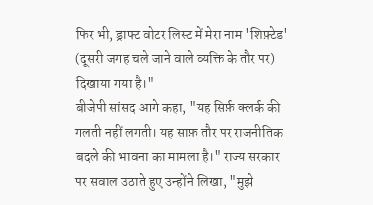फिर भी, ड्राफ्ट वोटर लिस्ट में मेरा नाम 'शिफ़्टेड' (दूसरी जगह चले जाने वाले व्यक्ति के तौर पर) दिखाया गया है।"
बीजेपी सांसद आगे कहा, "यह सिर्फ़ क्लर्क की गलती नहीं लगती। यह साफ़ तौर पर राजनीतिक बदले की भावना का मामला है।" राज्य सरकार पर सवाल उठाते हुए उन्होंने लिखा, "मुझे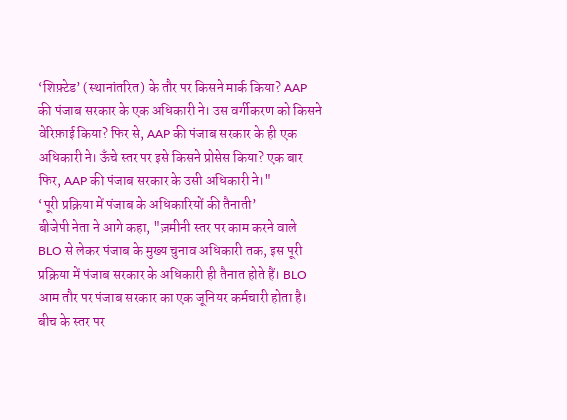‘शिफ़्टेड’ (स्थानांतरित) के तौर पर किसने मार्क किया? AAP की पंजाब सरकार के एक अधिकारी ने। उस वर्गीकरण को किसने वेरिफ़ाई किया? फिर से, AAP की पंजाब सरकार के ही एक अधिकारी ने। ऊँचे स्तर पर इसे किसने प्रोसेस किया? एक बार फिर, AAP की पंजाब सरकार के उसी अधिकारी ने।"
‘पूरी प्रक्रिया में पंजाब के अधिकारियों की तैनाती’
बीजेपी नेता ने आगे कहा, "ज़मीनी स्तर पर काम करने वाले BLO से लेकर पंजाब के मुख्य चुनाव अधिकारी तक, इस पूरी प्रक्रिया में पंजाब सरकार के अधिकारी ही तैनात होते हैं। BLO आम तौर पर पंजाब सरकार का एक जूनियर कर्मचारी होता है। बीच के स्तर पर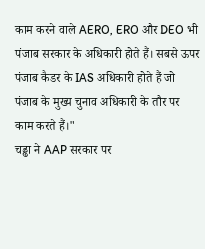काम करने वाले AERO, ERO और DEO भी पंजाब सरकार के अधिकारी होते हैं। सबसे ऊपर पंजाब कैडर के IAS अधिकारी होते हैं जो पंजाब के मुख्य चुनाव अधिकारी के तौर पर काम करते हैं।"
चड्ढा ने AAP सरकार पर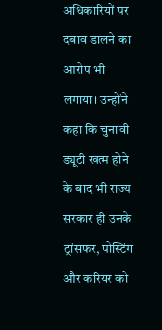अधिकारियों पर दबाव डालने का आरोप भी लगाया। उन्होंने कहा कि चुनावी ड्यूटी खत्म होने के बाद भी राज्य सरकार ही उनके ट्रांसफर, पोस्टिंग और करियर को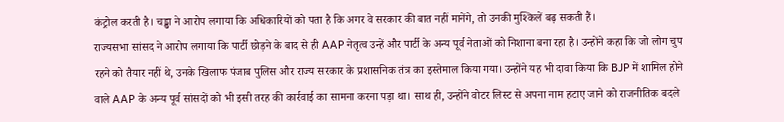कंट्रोल करती है। चड्ढा ने आरोप लगाया कि अधिकारियों को पता है कि अगर वे सरकार की बात नहीं मानेंगे, तो उनकी मुश्किलें बढ़ सकती हैं।
राज्यसभा सांसद ने आरोप लगाया कि पार्टी छोड़ने के बाद से ही AAP नेतृत्व उन्हें और पार्टी के अन्य पूर्व नेताओं को निशाना बना रहा है। उन्होंने कहा कि जो लोग चुप रहने को तैयार नहीं थे, उनके खिलाफ पंजाब पुलिस और राज्य सरकार के प्रशासनिक तंत्र का इस्तेमाल किया गया। उन्होंने यह भी दावा किया कि BJP में शामिल होने वाले AAP के अन्य पूर्व सांसदों को भी इसी तरह की कार्रवाई का सामना करना पड़ा था। साथ ही, उन्होंने वोटर लिस्ट से अपना नाम हटाए जाने को राजनीतिक बदले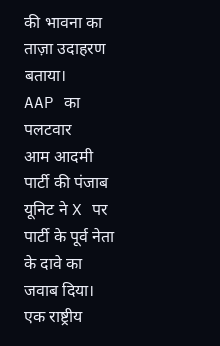की भावना का ताज़ा उदाहरण बताया।
AAP का पलटवार
आम आदमी पार्टी की पंजाब यूनिट ने X पर पार्टी के पूर्व नेता के दावे का जवाब दिया। एक राष्ट्रीय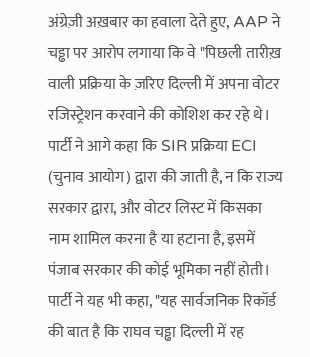अंग्रेज़ी अख़बार का हवाला देते हुए, AAP ने चड्ढा पर आरोप लगाया कि वे "पिछली तारीख़ वाली प्रक्रिया के ज़रिए दिल्ली में अपना वोटर रजिस्ट्रेशन करवाने की कोशिश कर रहे थे।
पार्टी ने आगे कहा कि SIR प्रक्रिया ECI (चुनाव आयोग) द्वारा की जाती है, न कि राज्य सरकार द्वारा, और वोटर लिस्ट में किसका नाम शामिल करना है या हटाना है, इसमें पंजाब सरकार की कोई भूमिका नहीं होती। पार्टी ने यह भी कहा, "यह सार्वजनिक रिकॉर्ड की बात है कि राघव चड्ढा दिल्ली में रह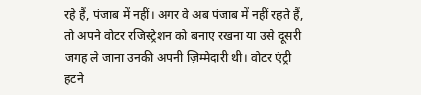रहे हैं, पंजाब में नहीं। अगर वे अब पंजाब में नहीं रहते हैं, तो अपने वोटर रजिस्ट्रेशन को बनाए रखना या उसे दूसरी जगह ले जाना उनकी अपनी ज़िम्मेदारी थी। वोटर एंट्री हटने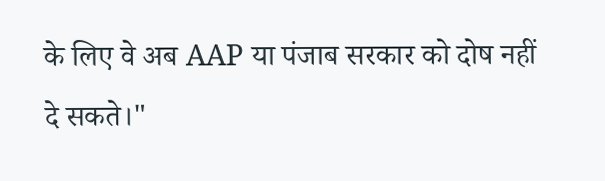के लिए वे अब AAP या पंजाब सरकार को दोष नहीं दे सकते।"